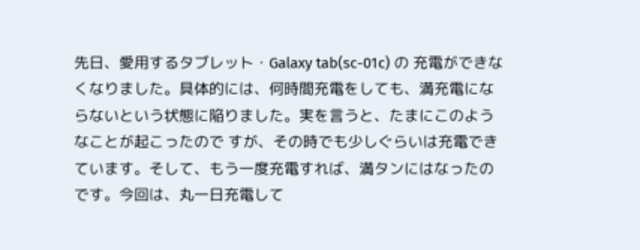先日、愛用するタブレット・Galaxy tab(sc-01c) の 充電ができなくなりました。具体的には、何時間充電をしても、満充電にならないという状態に陥りました。実を言うと、たまにこのようなことが起こったので すが、その時でも少しぐらいは充電できています。そして、もう一度充電すれば、満タンにはなったのです。今回は、丸一日充電して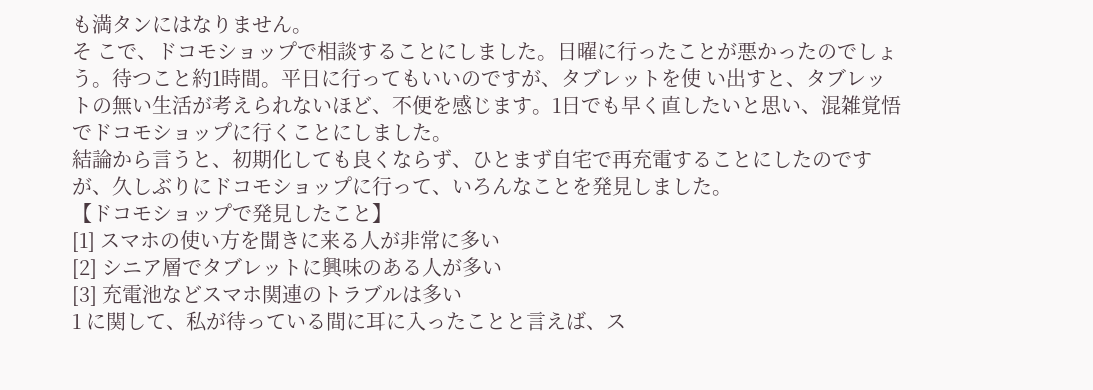も満タンにはなりません。
そ こで、ドコモショップで相談することにしました。日曜に行ったことが悪かったのでしょう。待つこと約1時間。平日に行ってもいいのですが、タブレットを使 い出すと、タブレットの無い生活が考えられないほど、不便を感じます。1日でも早く直したいと思い、混雑覚悟でドコモショップに行くことにしました。
結論から言うと、初期化しても良くならず、ひとまず自宅で再充電することにしたのですが、久しぶりにドコモショップに行って、いろんなことを発見しました。
【ドコモショップで発見したこと】
[1] スマホの使い方を聞きに来る人が非常に多い
[2] シニア層でタブレットに興味のある人が多い
[3] 充電池などスマホ関連のトラブルは多い
1 に関して、私が待っている間に耳に入ったことと言えば、ス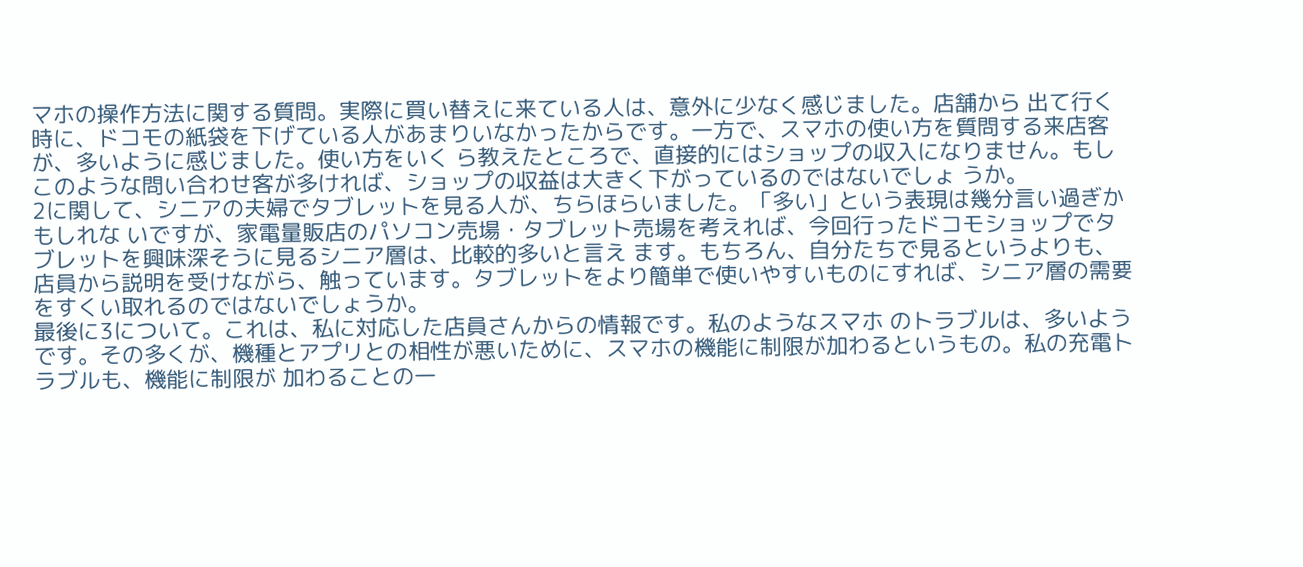マホの操作方法に関する質問。実際に買い替えに来ている人は、意外に少なく感じました。店舗から 出て行く時に、ドコモの紙袋を下げている人があまりいなかったからです。一方で、スマホの使い方を質問する来店客が、多いように感じました。使い方をいく ら教えたところで、直接的にはショップの収入になりません。もしこのような問い合わせ客が多ければ、ショップの収益は大きく下がっているのではないでしょ うか。
2に関して、シニアの夫婦でタブレットを見る人が、ちらほらいました。「多い」という表現は幾分言い過ぎかもしれな いですが、家電量販店のパソコン売場・タブレット売場を考えれば、今回行ったドコモショップでタブレットを興味深そうに見るシニア層は、比較的多いと言え ます。もちろん、自分たちで見るというよりも、店員から説明を受けながら、触っています。タブレットをより簡単で使いやすいものにすれば、シニア層の需要 をすくい取れるのではないでしょうか。
最後に3について。これは、私に対応した店員さんからの情報です。私のようなスマホ のトラブルは、多いようです。その多くが、機種とアプリとの相性が悪いために、スマホの機能に制限が加わるというもの。私の充電トラブルも、機能に制限が 加わることの一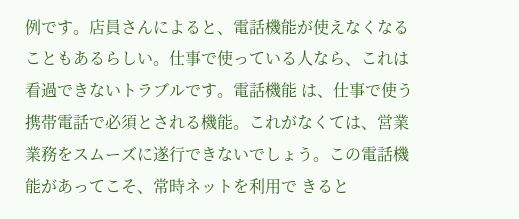例です。店員さんによると、電話機能が使えなくなることもあるらしい。仕事で使っている人なら、これは看過できないトラブルです。電話機能 は、仕事で使う携帯電話で必須とされる機能。これがなくては、営業業務をスムーズに遂行できないでしょう。この電話機能があってこそ、常時ネットを利用で きると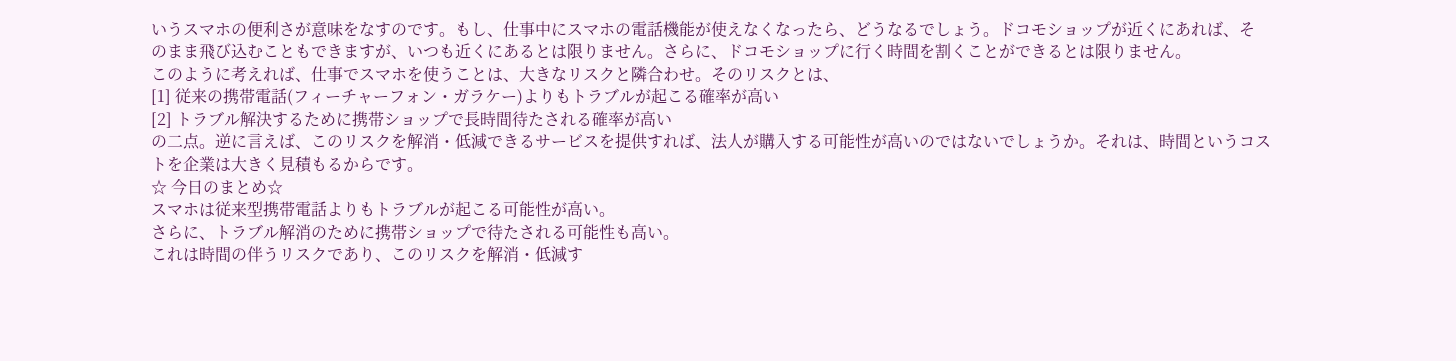いうスマホの便利さが意味をなすのです。もし、仕事中にスマホの電話機能が使えなくなったら、どうなるでしょう。ドコモショップが近くにあれば、そ のまま飛び込むこともできますが、いつも近くにあるとは限りません。さらに、ドコモショップに行く時間を割くことができるとは限りません。
このように考えれば、仕事でスマホを使うことは、大きなリスクと隣合わせ。そのリスクとは、
[1] 従来の携帯電話(フィーチャーフォン・ガラケー)よりもトラブルが起こる確率が高い
[2] トラブル解決するために携帯ショップで長時間待たされる確率が高い
の二点。逆に言えば、このリスクを解消・低減できるサービスを提供すれば、法人が購入する可能性が高いのではないでしょうか。それは、時間というコストを企業は大きく見積もるからです。
☆ 今日のまとめ☆
スマホは従来型携帯電話よりもトラブルが起こる可能性が高い。
さらに、トラブル解消のために携帯ショップで待たされる可能性も高い。
これは時間の伴うリスクであり、このリスクを解消・低減す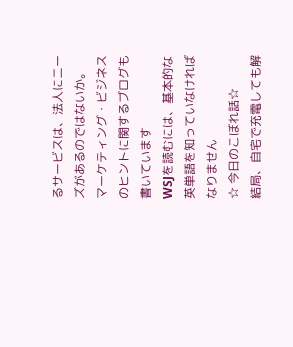るサービスは、法人にニーズがあるのではないか。
マーケティング・ビジネスのヒントに関するブログも書いています
WSJを読むには、基本的な英単語を知っていなければなりません
☆ 今日のこぼれ話☆
結局、自宅で充電しても解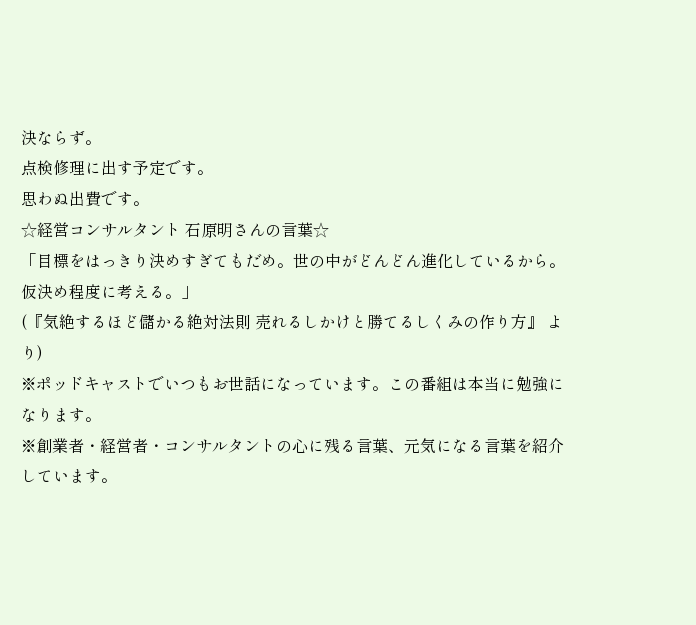決ならず。
点検修理に出す予定です。
思わぬ出費です。
☆経営コンサルタント 石原明さんの言葉☆
「目標をはっきり決めすぎてもだめ。世の中がどんどん進化しているから。仮決め程度に考える。」
(『気絶するほど儲かる絶対法則 売れるしかけと勝てるしくみの作り方』 より)
※ポッドキャストでいつもお世話になっています。この番組は本当に勉強になります。
※創業者・経営者・コンサルタントの心に残る言葉、元気になる言葉を紹介しています。